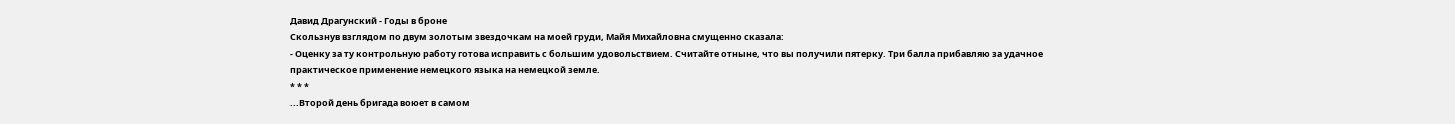Давид Драгунский - Годы в броне
Скользнув взглядом по двум золотым звездочкам на моей груди, Майя Михайловна смущенно сказала:
- Оценку за ту контрольную работу готова исправить с большим удовольствием. Считайте отныне, что вы получили пятерку. Три балла прибавляю за удачное практическое применение немецкого языка на немецкой земле.
* * *
...Второй день бригада воюет в самом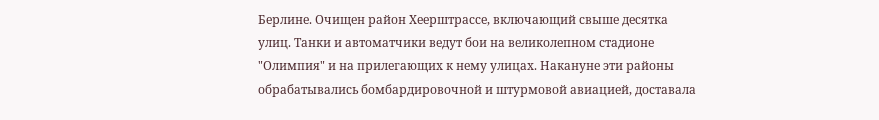Берлине. Очищен район Хеерштрассе, включающий свыше десятка улиц. Танки и автоматчики ведут бои на великолепном стадионе "Олимпия" и на прилегающих к нему улицах. Накануне эти районы обрабатывались бомбардировочной и штурмовой авиацией, доставала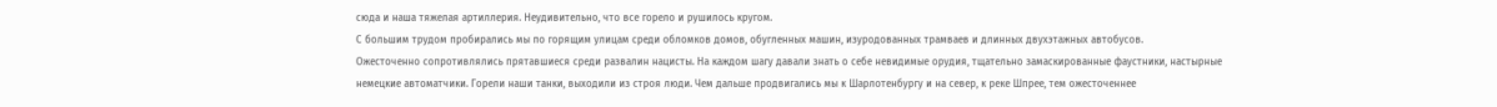сюда и наша тяжелая артиллерия. Неудивительно, что все горело и рушилось кругом.
С большим трудом пробирались мы по горящим улицам среди обломков домов, обугленных машин, изуродованных трамваев и длинных двухэтажных автобусов.
Ожесточенно сопротивлялись прятавшиеся среди развалин нацисты. На каждом шагу давали знать о себе невидимые орудия, тщательно замаскированные фаустники, настырные немецкие автоматчики. Горели наши танки, выходили из строя люди. Чем дальше продвигались мы к Шарлотенбургу и на север, к реке Шпрее, тем ожесточеннее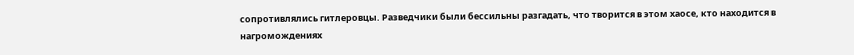сопротивлялись гитлеровцы. Разведчики были бессильны разгадать, что творится в этом хаосе, кто находится в нагромождениях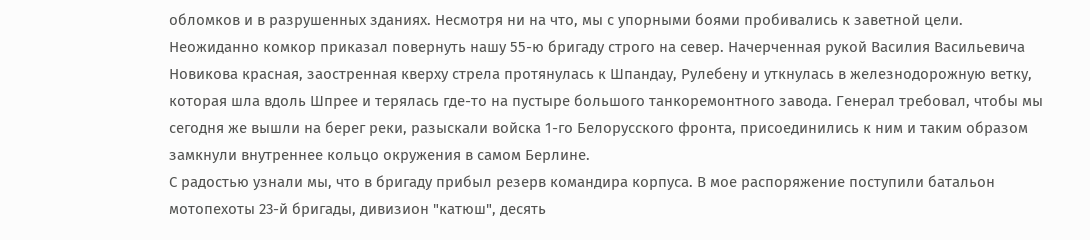обломков и в разрушенных зданиях. Несмотря ни на что, мы с упорными боями пробивались к заветной цели.
Неожиданно комкор приказал повернуть нашу 55-ю бригаду строго на север. Начерченная рукой Василия Васильевича Новикова красная, заостренная кверху стрела протянулась к Шпандау, Рулебену и уткнулась в железнодорожную ветку, которая шла вдоль Шпрее и терялась где-то на пустыре большого танкоремонтного завода. Генерал требовал, чтобы мы сегодня же вышли на берег реки, разыскали войска 1-го Белорусского фронта, присоединились к ним и таким образом замкнули внутреннее кольцо окружения в самом Берлине.
С радостью узнали мы, что в бригаду прибыл резерв командира корпуса. В мое распоряжение поступили батальон мотопехоты 23-й бригады, дивизион "катюш", десять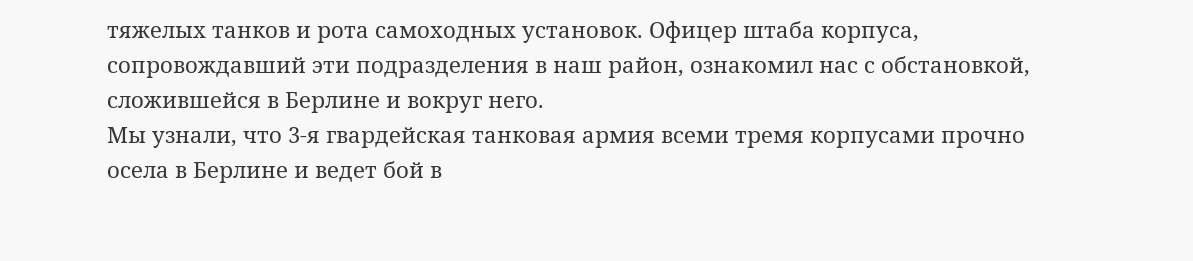тяжелых танков и рота самоходных установок. Офицер штаба корпуса, сопровождавший эти подразделения в наш район, ознакомил нас с обстановкой, сложившейся в Берлине и вокруг него.
Мы узнали, что 3-я гвардейская танковая армия всеми тремя корпусами прочно осела в Берлине и ведет бой в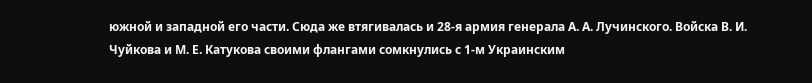южной и западной его части. Сюда же втягивалась и 28-я армия генерала А. А. Лучинского. Войска В. И. Чуйкова и М. Е. Катукова своими флангами сомкнулись с 1-м Украинским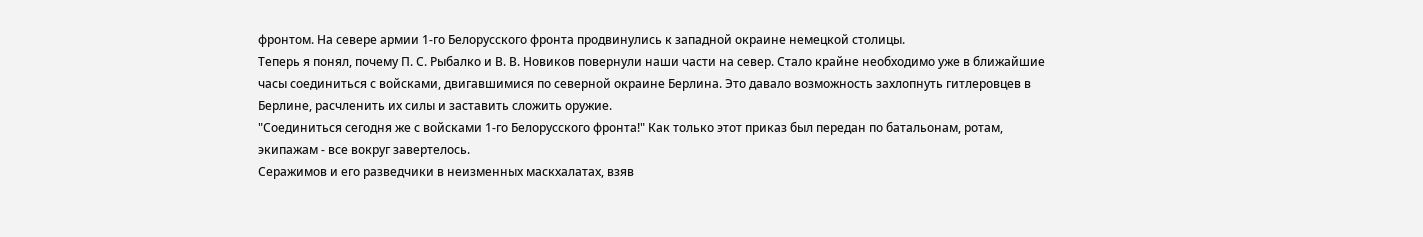фронтом. На севере армии 1-го Белорусского фронта продвинулись к западной окраине немецкой столицы.
Теперь я понял, почему П. С. Рыбалко и В. В. Новиков повернули наши части на север. Стало крайне необходимо уже в ближайшие часы соединиться с войсками, двигавшимися по северной окраине Берлина. Это давало возможность захлопнуть гитлеровцев в Берлине, расчленить их силы и заставить сложить оружие.
"Соединиться сегодня же с войсками 1-го Белорусского фронта!" Как только этот приказ был передан по батальонам, ротам, экипажам - все вокруг завертелось.
Серажимов и его разведчики в неизменных маскхалатах, взяв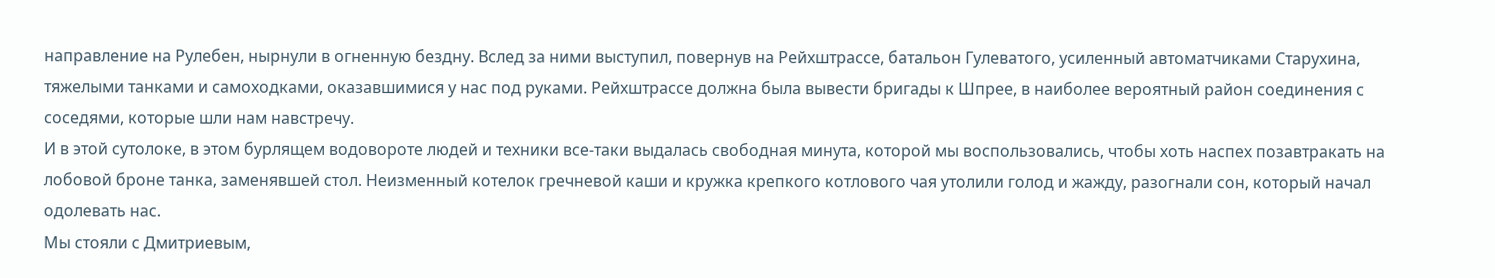направление на Рулебен, нырнули в огненную бездну. Вслед за ними выступил, повернув на Рейхштрассе, батальон Гулеватого, усиленный автоматчиками Старухина, тяжелыми танками и самоходками, оказавшимися у нас под руками. Рейхштрассе должна была вывести бригады к Шпрее, в наиболее вероятный район соединения с соседями, которые шли нам навстречу.
И в этой сутолоке, в этом бурлящем водовороте людей и техники все-таки выдалась свободная минута, которой мы воспользовались, чтобы хоть наспех позавтракать на лобовой броне танка, заменявшей стол. Неизменный котелок гречневой каши и кружка крепкого котлового чая утолили голод и жажду, разогнали сон, который начал одолевать нас.
Мы стояли с Дмитриевым,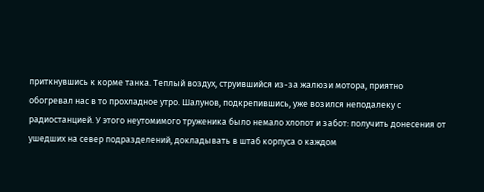приткнувшись к корме танка. Теплый воздух, струившийся из-за жалюзи мотора, приятно обогревал нас в то прохладное утро. Шалунов, подкрепившись, уже возился неподалеку с радиостанцией. У этого неутомимого труженика было немало хлопот и забот: получить донесения от ушедших на север подразделений, докладывать в штаб корпуса о каждом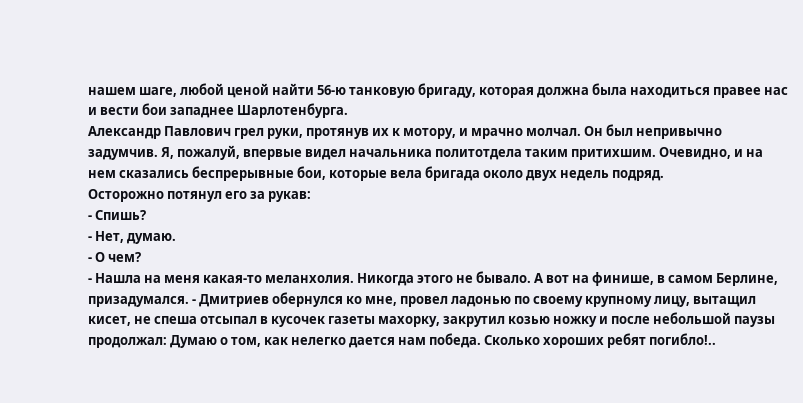нашем шаге, любой ценой найти 56-ю танковую бригаду, которая должна была находиться правее нас и вести бои западнее Шарлотенбурга.
Александр Павлович грел руки, протянув их к мотору, и мрачно молчал. Он был непривычно задумчив. Я, пожалуй, впервые видел начальника политотдела таким притихшим. Очевидно, и на нем сказались беспрерывные бои, которые вела бригада около двух недель подряд.
Осторожно потянул его за рукав:
- Спишь?
- Нет, думаю.
- О чем?
- Нашла на меня какая-то меланхолия. Никогда этого не бывало. А вот на финише, в самом Берлине, призадумался. - Дмитриев обернулся ко мне, провел ладонью по своему крупному лицу, вытащил кисет, не спеша отсыпал в кусочек газеты махорку, закрутил козью ножку и после небольшой паузы продолжал: Думаю о том, как нелегко дается нам победа. Сколько хороших ребят погибло!..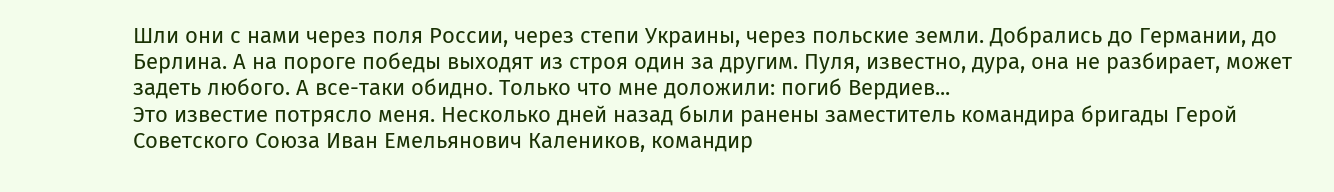Шли они с нами через поля России, через степи Украины, через польские земли. Добрались до Германии, до Берлина. А на пороге победы выходят из строя один за другим. Пуля, известно, дура, она не разбирает, может задеть любого. А все-таки обидно. Только что мне доложили: погиб Вердиев...
Это известие потрясло меня. Несколько дней назад были ранены заместитель командира бригады Герой Советского Союза Иван Емельянович Калеников, командир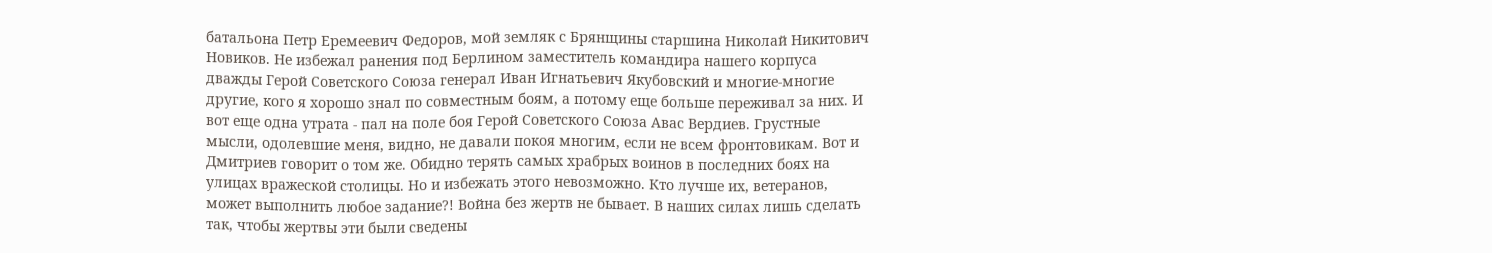батальона Петр Еремеевич Федоров, мой земляк с Брянщины старшина Николай Никитович Новиков. Не избежал ранения под Берлином заместитель командира нашего корпуса дважды Герой Советского Союза генерал Иван Игнатьевич Якубовский и многие-многие другие, кого я хорошо знал по совместным боям, а потому еще больше переживал за них. И вот еще одна утрата - пал на поле боя Герой Советского Союза Авас Вердиев. Грустные мысли, одолевшие меня, видно, не давали покоя многим, если не всем фронтовикам. Вот и Дмитриев говорит о том же. Обидно терять самых храбрых воинов в последних боях на улицах вражеской столицы. Но и избежать этого невозможно. Кто лучше их, ветеранов, может выполнить любое задание?! Война без жертв не бывает. В наших силах лишь сделать так, чтобы жертвы эти были сведены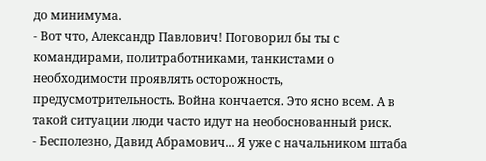до минимума.
- Вот что, Александр Павлович! Поговорил бы ты с командирами, политработниками, танкистами о необходимости проявлять осторожность, предусмотрительность. Война кончается. Это ясно всем. А в такой ситуации люди часто идут на необоснованный риск.
- Бесполезно, Давид Абрамович... Я уже с начальником штаба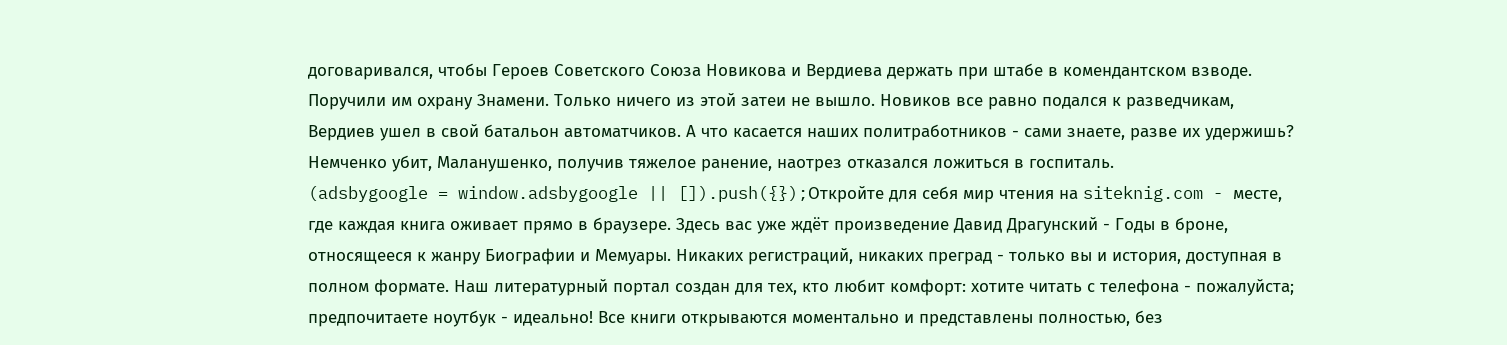договаривался, чтобы Героев Советского Союза Новикова и Вердиева держать при штабе в комендантском взводе. Поручили им охрану Знамени. Только ничего из этой затеи не вышло. Новиков все равно подался к разведчикам, Вердиев ушел в свой батальон автоматчиков. А что касается наших политработников - сами знаете, разве их удержишь? Немченко убит, Маланушенко, получив тяжелое ранение, наотрез отказался ложиться в госпиталь.
(adsbygoogle = window.adsbygoogle || []).push({});Откройте для себя мир чтения на siteknig.com - месте, где каждая книга оживает прямо в браузере. Здесь вас уже ждёт произведение Давид Драгунский - Годы в броне, относящееся к жанру Биографии и Мемуары. Никаких регистраций, никаких преград - только вы и история, доступная в полном формате. Наш литературный портал создан для тех, кто любит комфорт: хотите читать с телефона - пожалуйста; предпочитаете ноутбук - идеально! Все книги открываются моментально и представлены полностью, без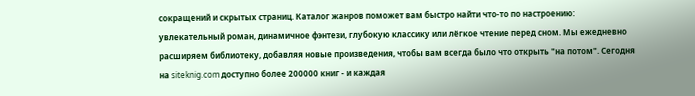сокращений и скрытых страниц. Каталог жанров поможет вам быстро найти что-то по настроению: увлекательный роман, динамичное фэнтези, глубокую классику или лёгкое чтение перед сном. Мы ежедневно расширяем библиотеку, добавляя новые произведения, чтобы вам всегда было что открыть "на потом". Сегодня на siteknig.com доступно более 200000 книг - и каждая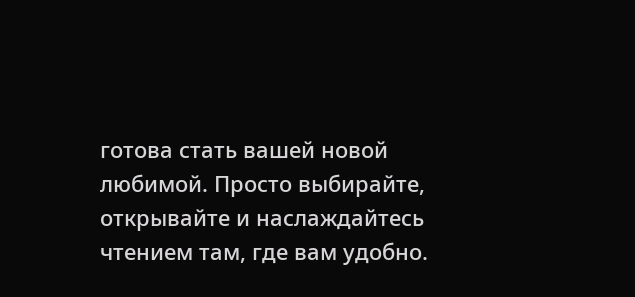готова стать вашей новой любимой. Просто выбирайте, открывайте и наслаждайтесь чтением там, где вам удобно.